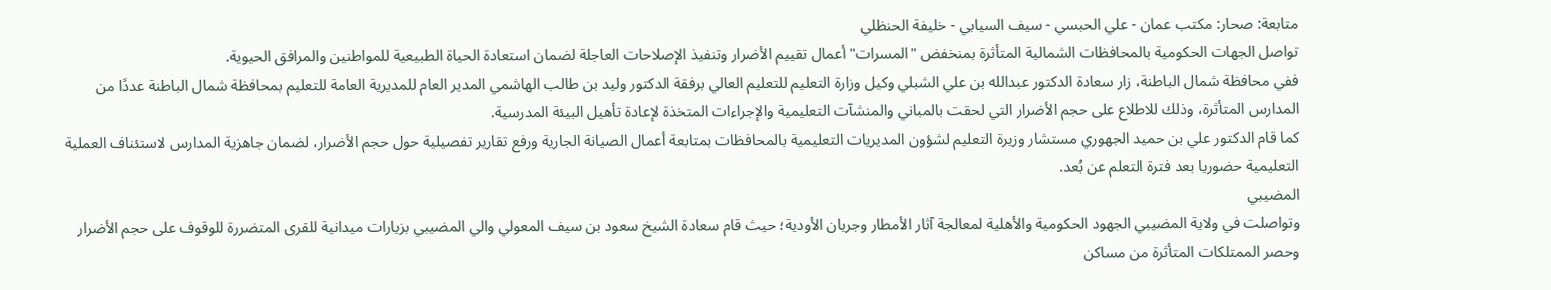متابعة: صحار: مكتب عمان - علي الحبسي - سيف السيابي - خليفة الحنظلي
تواصل الجهات الحكومية بالمحافظات الشمالية المتأثرة بمنخفض "المسرات" أعمال تقييم الأضرار وتنفيذ الإصلاحات العاجلة لضمان استعادة الحياة الطبيعية للمواطنين والمرافق الحيوية.
ففي محافظة شمال الباطنة، زار سعادة الدكتور عبدالله بن علي الشبلي وكيل وزارة التعليم للتعليم العالي برفقة الدكتور وليد بن طالب الهاشمي المدير العام للمديرية العامة للتعليم بمحافظة شمال الباطنة عددًا من المدارس المتأثرة، وذلك للاطلاع على حجم الأضرار التي لحقت بالمباني والمنشآت التعليمية والإجراءات المتخذة لإعادة تأهيل البيئة المدرسية.
كما قام الدكتور علي بن حميد الجهوري مستشار وزيرة التعليم لشؤون المديريات التعليمية بالمحافظات بمتابعة أعمال الصيانة الجارية ورفع تقارير تفصيلية حول حجم الأضرار، لضمان جاهزية المدارس لاستئناف العملية التعليمية حضوريا بعد فترة التعلم عن بُعد.
المضيبي
وتواصلت في ولاية المضيبي الجهود الحكومية والأهلية لمعالجة آثار الأمطار وجريان الأودية؛ حيث قام سعادة الشيخ سعود بن سيف المعولي والي المضيبي بزيارات ميدانية للقرى المتضررة للوقوف على حجم الأضرار وحصر الممتلكات المتأثرة من مساكن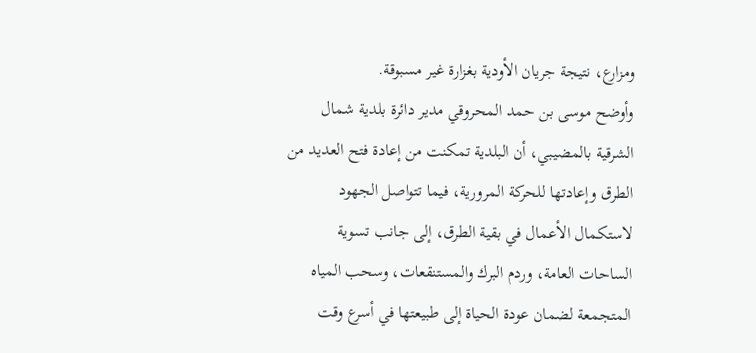ومزارع، نتيجة جريان الأودية بغزارة غير مسبوقة.
وأوضح موسى بن حمد المحروقي مدير دائرة بلدية شمال الشرقية بالمضيبي، أن البلدية تمكنت من إعادة فتح العديد من الطرق وإعادتها للحركة المرورية، فيما تتواصل الجهود لاستكمال الأعمال في بقية الطرق، إلى جانب تسوية الساحات العامة، وردم البرك والمستنقعات، وسحب المياه المتجمعة لضمان عودة الحياة إلى طبيعتها في أسرع وقت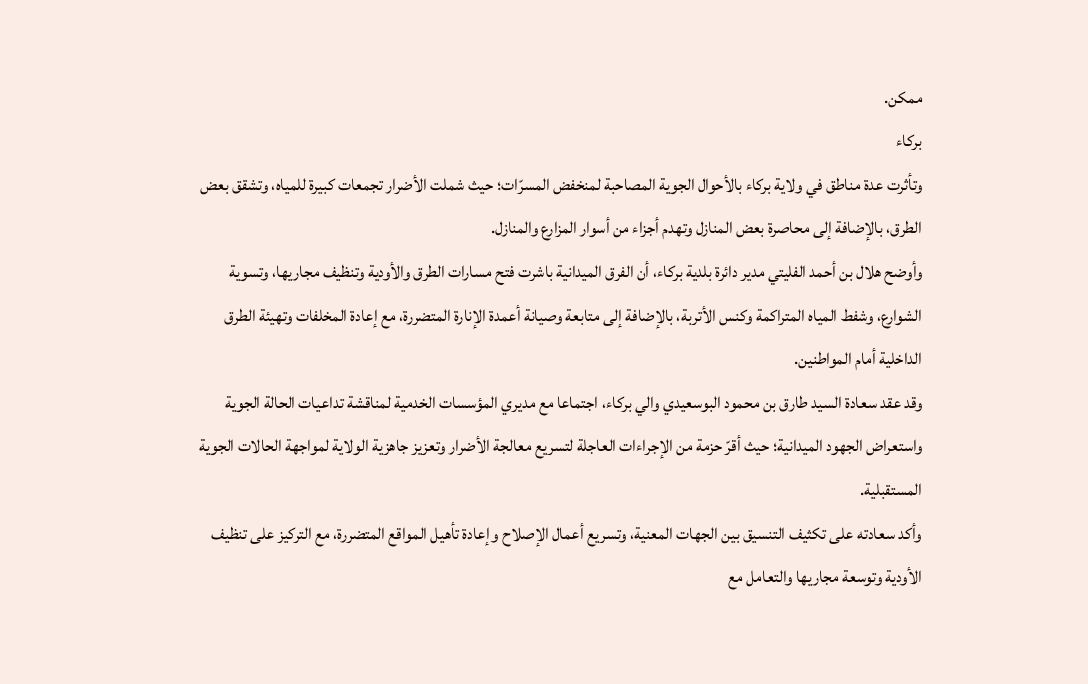ممكن.
بركاء
وتأثرت عدة مناطق في ولاية بركاء بالأحوال الجوية المصاحبة لمنخفض المسرّات؛ حيث شملت الأضرار تجمعات كبيرة للمياه، وتشقق بعض الطرق، بالإضافة إلى محاصرة بعض المنازل وتهدم أجزاء من أسوار المزارع والمنازل.
وأوضح هلال بن أحمد الفليتي مدير دائرة بلدية بركاء، أن الفرق الميدانية باشرت فتح مسارات الطرق والأودية وتنظيف مجاريها، وتسوية الشوارع، وشفط المياه المتراكمة وكنس الأتربة، بالإضافة إلى متابعة وصيانة أعمدة الإنارة المتضررة، مع إعادة المخلفات وتهيئة الطرق الداخلية أمام المواطنين.
وقد عقد سعادة السيد طارق بن محمود البوسعيدي والي بركاء، اجتماعا مع مديري المؤسسات الخدمية لمناقشة تداعيات الحالة الجوية واستعراض الجهود الميدانية؛ حيث أقرّ حزمة من الإجراءات العاجلة لتسريع معالجة الأضرار وتعزيز جاهزية الولاية لمواجهة الحالات الجوية المستقبلية.
وأكد سعادته على تكثيف التنسيق بين الجهات المعنية، وتسريع أعمال الإصلاح وإعادة تأهيل المواقع المتضررة، مع التركيز على تنظيف الأودية وتوسعة مجاريها والتعامل مع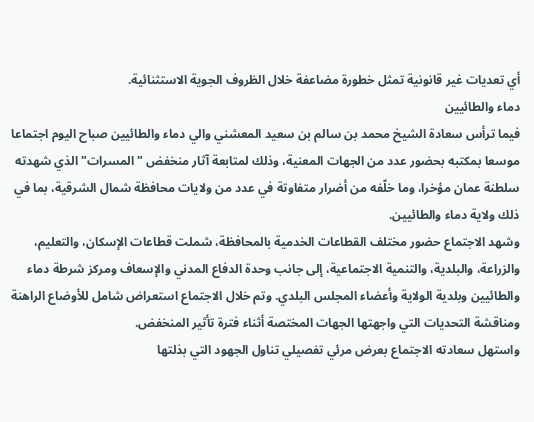أي تعديات غير قانونية تمثل خطورة مضاعفة خلال الظروف الجوية الاستثنائية.
دماء والطائيين
فيما ترأس سعادة الشيخ محمد بن سالم بن سعيد المعشني والي دماء والطائيين صباح اليوم اجتماعا موسعا بمكتبه بحضور عدد من الجهات المعنية، وذلك لمتابعة آثار منخفض "المسرات" الذي شهدته سلطنة عمان مؤخرا، وما خلّفه من أضرار متفاوتة في عدد من ولايات محافظة شمال الشرقية، بما في ذلك ولاية دماء والطائيين.
وشهد الاجتماع حضور مختلف القطاعات الخدمية بالمحافظة، شملت قطاعات الإسكان، والتعليم، والزراعة، والبلدية، والتنمية الاجتماعية، إلى جانب وحدة الدفاع المدني والإسعاف ومركز شرطة دماء والطائيين وبلدية الولاية وأعضاء المجلس البلدي. وتم خلال الاجتماع استعراض شامل للأوضاع الراهنة ومناقشة التحديات التي واجهتها الجهات المختصة أثناء فترة تأثير المنخفض.
واستهل سعادته الاجتماع بعرض مرئي تفصيلي تناول الجهود التي بذلتها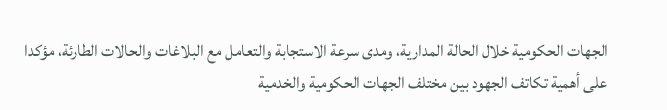الجهات الحكومية خلال الحالة المدارية، ومدى سرعة الاستجابة والتعامل مع البلاغات والحالات الطارئة، مؤكدا على أهمية تكاتف الجهود بين مختلف الجهات الحكومية والخدمية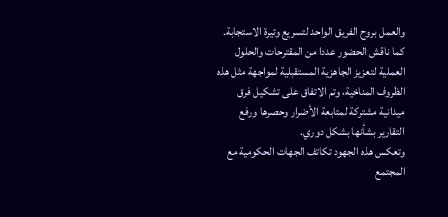والعمل بروح الفريق الواحد لتسريع وتيرة الاستجابة.
كما ناقش الحضور عددا من المقترحات والحلول العملية لتعزيز الجاهزية المستقبلية لمواجهة مثل هذه الظروف المناخية، وتم الاتفاق على تشكيل فرق ميدانية مشتركة لمتابعة الأضرار وحصرها ورفع التقارير بشأنها بشكل دوري.
وتعكس هذه الجهود تكاتف الجهات الحكومية مع المجتمع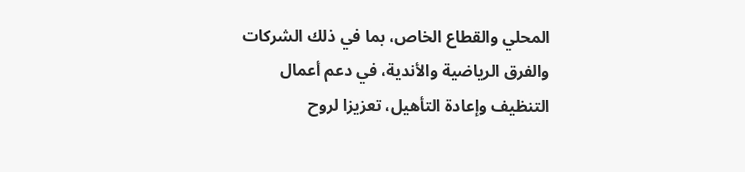المحلي والقطاع الخاص، بما في ذلك الشركات والفرق الرياضية والأندية، في دعم أعمال التنظيف وإعادة التأهيل، تعزيزا لروح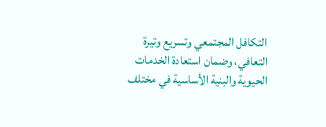التكافل المجتمعي وتسريع وتيرة التعافي، وضمان استعادة الخدمات الحيوية والبنية الأساسية في مختلف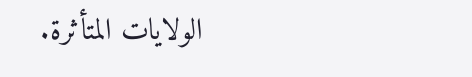الولايات المتأثرة.